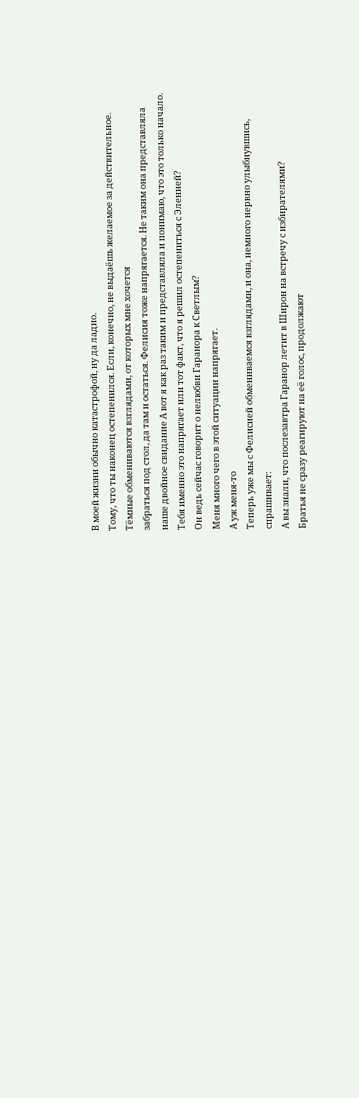В моей жизни обычно катастрофой, ну да ладно.
Тому, что ты наконец остепенился. Если, конечно, не выдаёшь желаемое за действительное.
Тёмные обмениваются взглядами, от которых мне хочется
забраться под стол, да там и остаться. Фелисия тоже напрягается. Не таким она представляла наше двойное свидание А вот я как раз таким и представляла и понимаю, что это только начало.
Тебя именно это напрягает или тот факт, что я решил остепениться с Эленией?
Он ведь сейчас говорит о нелюбви Гаранора к Светлым?
Меня много чего в этой ситуации напрягает.
А уж меня-то
Теперь уже мы с Фелисией обмениваемся взглядами, и она, немного нервно улыбнувшись, спрашивает:
А вы знали, что послезавтра Гаранор летит в Широн на встречу с избирателями?
Братья не сразу реагируют на её голос, продолжают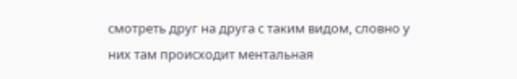смотреть друг на друга с таким видом, словно у них там происходит ментальная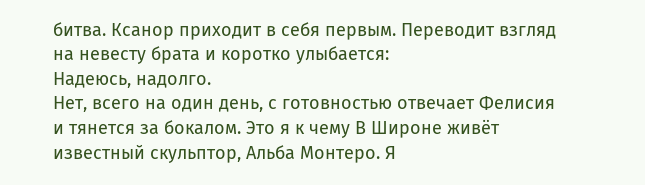битва. Ксанор приходит в себя первым. Переводит взгляд на невесту брата и коротко улыбается:
Надеюсь, надолго.
Нет, всего на один день, с готовностью отвечает Фелисия и тянется за бокалом. Это я к чему В Широне живёт известный скульптор, Альба Монтеро. Я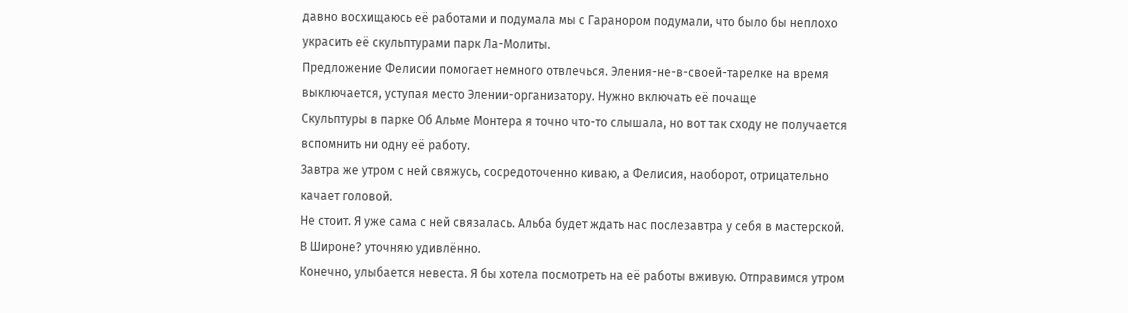давно восхищаюсь её работами и подумала мы с Гаранором подумали, что было бы неплохо украсить её скульптурами парк Ла-Молиты.
Предложение Фелисии помогает немного отвлечься. Эления-не-в-своей-тарелке на время выключается, уступая место Элении-организатору. Нужно включать её почаще
Скульптуры в парке Об Альме Монтера я точно что-то слышала, но вот так сходу не получается вспомнить ни одну её работу.
Завтра же утром с ней свяжусь, сосредоточенно киваю, а Фелисия, наоборот, отрицательно качает головой.
Не стоит. Я уже сама с ней связалась. Альба будет ждать нас послезавтра у себя в мастерской.
В Широне? уточняю удивлённо.
Конечно, улыбается невеста. Я бы хотела посмотреть на её работы вживую. Отправимся утром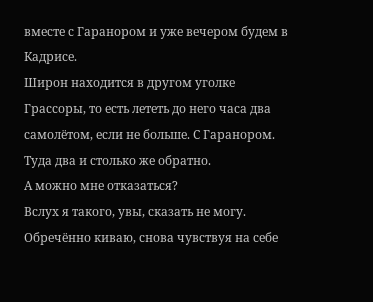вместе с Гаранором и уже вечером будем в Кадрисе.
Широн находится в другом уголке Грассоры, то есть лететь до него часа два самолётом, если не больше. С Гаранором. Туда два и столько же обратно.
А можно мне отказаться?
Вслух я такого, увы, сказать не могу. Обречённо киваю, снова чувствуя на себе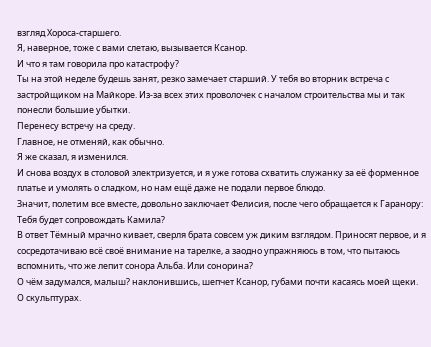взгляд Хороса-старшего.
Я, наверное, тоже с вами слетаю, вызывается Ксанор.
И что я там говорила про катастрофу?
Ты на этой неделе будешь занят, резко замечает старший. У тебя во вторник встреча с застройщиком на Майкоре. Из-за всех этих проволочек с началом строительства мы и так понесли большие убытки.
Перенесу встречу на среду.
Главное, не отменяй, как обычно.
Я же сказал, я изменился.
И снова воздух в столовой электризуется, и я уже готова схватить служанку за её форменное платье и умолять о сладком, но нам ещё даже не подали первое блюдо.
Значит, полетим все вместе, довольно заключает Фелисия, после чего обращается к Гаранору: Тебя будет сопровождать Камила?
В ответ Тёмный мрачно кивает, сверля брата совсем уж диким взглядом. Приносят первое, и я сосредотачиваю всё своё внимание на тарелке, а заодно упражняюсь в том, что пытаюсь вспомнить, что же лепит сонора Альба. Или сонорина?
О чём задумался, малыш? наклонившись, шепчет Ксанор, губами почти касаясь моей щеки.
О скульптурах.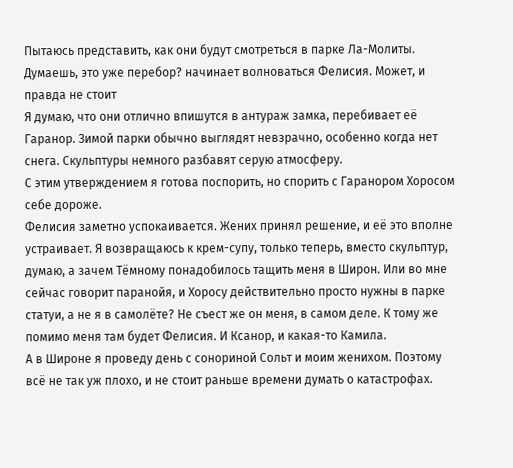Пытаюсь представить, как они будут смотреться в парке Ла-Молиты.
Думаешь, это уже перебор? начинает волноваться Фелисия. Может, и правда не стоит
Я думаю, что они отлично впишутся в антураж замка, перебивает её Гаранор. Зимой парки обычно выглядят невзрачно, особенно когда нет снега. Скульптуры немного разбавят серую атмосферу.
С этим утверждением я готова поспорить, но спорить с Гаранором Хоросом себе дороже.
Фелисия заметно успокаивается. Жених принял решение, и её это вполне устраивает. Я возвращаюсь к крем-супу, только теперь, вместо скульптур, думаю, а зачем Тёмному понадобилось тащить меня в Широн. Или во мне сейчас говорит паранойя, и Хоросу действительно просто нужны в парке статуи, а не я в самолёте? Не съест же он меня, в самом деле. К тому же помимо меня там будет Фелисия. И Ксанор, и какая-то Камила.
А в Широне я проведу день с сонориной Сольт и моим женихом. Поэтому всё не так уж плохо, и не стоит раньше времени думать о катастрофах.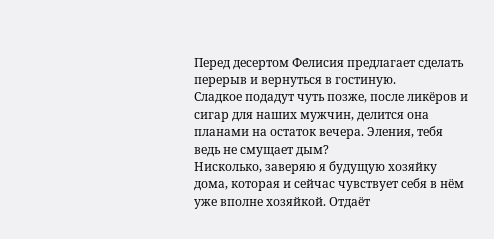Перед десертом Фелисия предлагает сделать перерыв и вернуться в гостиную.
Сладкое подадут чуть позже, после ликёров и сигар для наших мужчин, делится она планами на остаток вечера. Эления, тебя ведь не смущает дым?
Нисколько, заверяю я будущую хозяйку дома, которая и сейчас чувствует себя в нём уже вполне хозяйкой. Отдаёт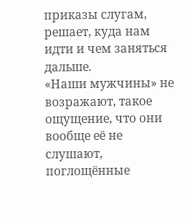приказы слугам, решает, куда нам идти и чем заняться дальше.
«Наши мужчины» не возражают, такое ощущение, что они вообще её не слушают, поглощённые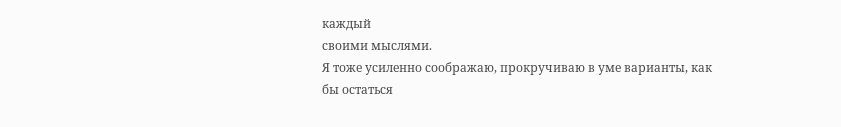каждый
своими мыслями.
Я тоже усиленно соображаю, прокручиваю в уме варианты, как бы остаться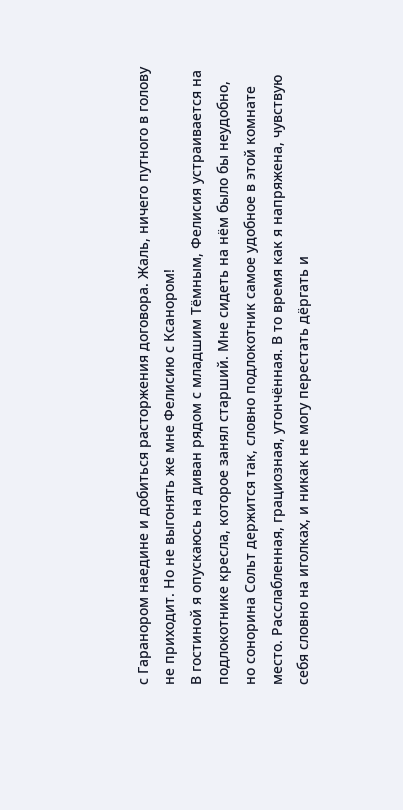с Гаранором наедине и добиться расторжения договора. Жаль, ничего путного в голову не приходит. Но не выгонять же мне Фелисию с Ксанором!
В гостиной я опускаюсь на диван рядом с младшим Тёмным, Фелисия устраивается на подлокотнике кресла, которое занял старший. Мне сидеть на нём было бы неудобно, но сонорина Сольт держится так, словно подлокотник самое удобное в этой комнате место. Расслабленная, грациозная, утончённая. В то время как я напряжена, чувствую себя словно на иголках, и никак не могу перестать дёргать и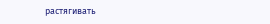растягивать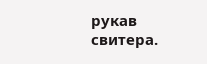рукав свитера.